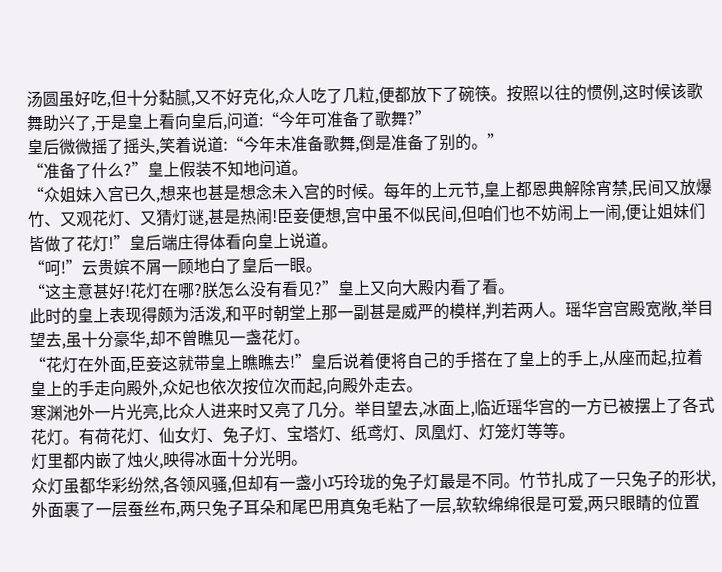汤圆虽好吃,但十分黏腻,又不好克化,众人吃了几粒,便都放下了碗筷。按照以往的惯例,这时候该歌舞助兴了,于是皇上看向皇后,问道:“今年可准备了歌舞?”
皇后微微摇了摇头,笑着说道:“今年未准备歌舞,倒是准备了别的。”
“准备了什么?”皇上假装不知地问道。
“众姐妹入宫已久,想来也甚是想念未入宫的时候。每年的上元节,皇上都恩典解除宵禁,民间又放爆竹、又观花灯、又猜灯谜,甚是热闹!臣妾便想,宫中虽不似民间,但咱们也不妨闹上一闹,便让姐妹们皆做了花灯!”皇后端庄得体看向皇上说道。
“呵!”云贵嫔不屑一顾地白了皇后一眼。
“这主意甚好!花灯在哪?朕怎么没有看见?”皇上又向大殿内看了看。
此时的皇上表现得颇为活泼,和平时朝堂上那一副甚是威严的模样,判若两人。瑶华宫宫殿宽敞,举目望去,虽十分豪华,却不曾瞧见一盏花灯。
“花灯在外面,臣妾这就带皇上瞧瞧去!”皇后说着便将自己的手搭在了皇上的手上,从座而起,拉着皇上的手走向殿外,众妃也依次按位次而起,向殿外走去。
寒渊池外一片光亮,比众人进来时又亮了几分。举目望去,冰面上,临近瑶华宫的一方已被摆上了各式花灯。有荷花灯、仙女灯、兔子灯、宝塔灯、纸鸢灯、凤凰灯、灯笼灯等等。
灯里都内嵌了烛火,映得冰面十分光明。
众灯虽都华彩纷然,各领风骚,但却有一盏小巧玲珑的兔子灯最是不同。竹节扎成了一只兔子的形状,外面裹了一层蚕丝布,两只兔子耳朵和尾巴用真兔毛粘了一层,软软绵绵很是可爱,两只眼睛的位置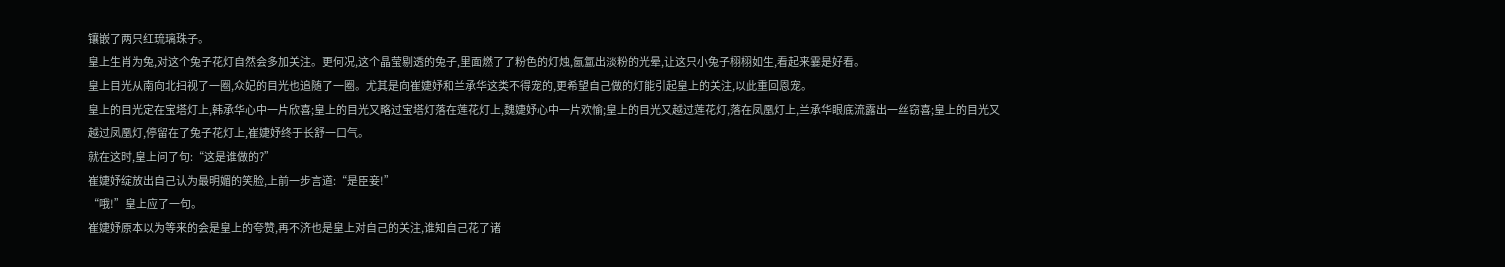镶嵌了两只红琉璃珠子。
皇上生肖为兔,对这个兔子花灯自然会多加关注。更何况,这个晶莹剔透的兔子,里面燃了了粉色的灯烛,氤氲出淡粉的光晕,让这只小兔子栩栩如生,看起来霎是好看。
皇上目光从南向北扫视了一圈,众妃的目光也追随了一圈。尤其是向崔婕妤和兰承华这类不得宠的,更希望自己做的灯能引起皇上的关注,以此重回恩宠。
皇上的目光定在宝塔灯上,韩承华心中一片欣喜;皇上的目光又略过宝塔灯落在莲花灯上,魏婕妤心中一片欢愉;皇上的目光又越过莲花灯,落在凤凰灯上,兰承华眼底流露出一丝窃喜;皇上的目光又越过凤凰灯,停留在了兔子花灯上,崔婕妤终于长舒一口气。
就在这时,皇上问了句:“这是谁做的?”
崔婕妤绽放出自己认为最明媚的笑脸,上前一步言道:“是臣妾!”
“哦!”皇上应了一句。
崔婕妤原本以为等来的会是皇上的夸赞,再不济也是皇上对自己的关注,谁知自己花了诸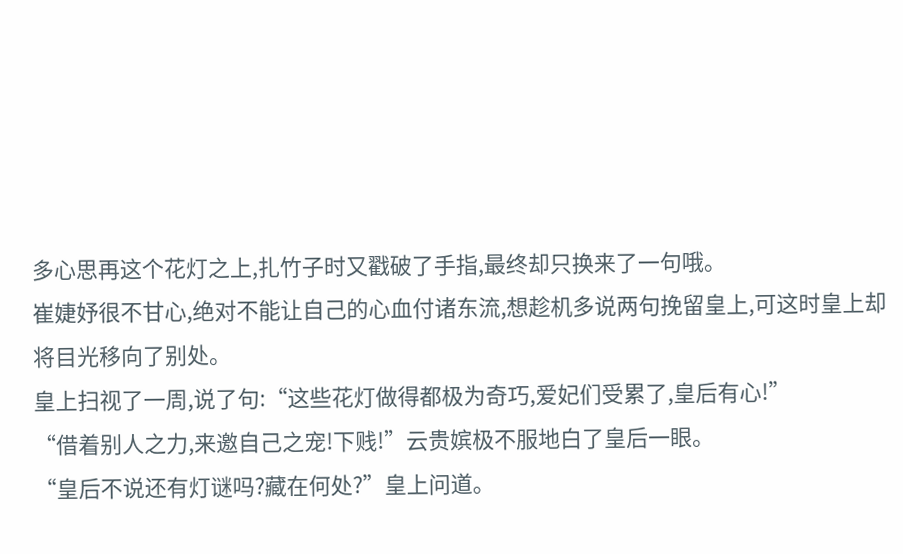多心思再这个花灯之上,扎竹子时又戳破了手指,最终却只换来了一句哦。
崔婕妤很不甘心,绝对不能让自己的心血付诸东流,想趁机多说两句挽留皇上,可这时皇上却将目光移向了别处。
皇上扫视了一周,说了句:“这些花灯做得都极为奇巧,爱妃们受累了,皇后有心!”
“借着别人之力,来邀自己之宠!下贱!”云贵嫔极不服地白了皇后一眼。
“皇后不说还有灯谜吗?藏在何处?”皇上问道。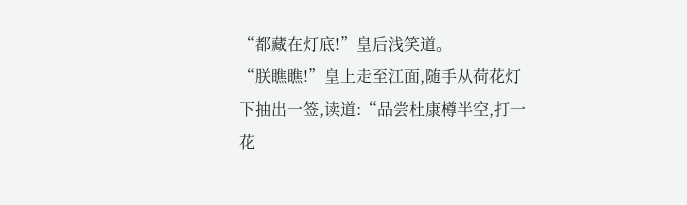“都藏在灯底!”皇后浅笑道。
“朕瞧瞧!”皇上走至江面,随手从荷花灯下抽出一签,读道:“品尝杜康樽半空,打一花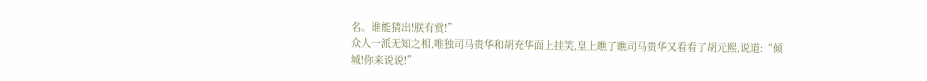名。谁能猜出!朕有赏!”
众人一派无知之相,唯独司马贵华和胡充华面上挂笑,皇上瞧了瞧司马贵华又看看了胡元熙,说道:“倾城!你来说说!”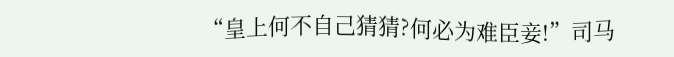“皇上何不自己猜猜?何必为难臣妾!”司马